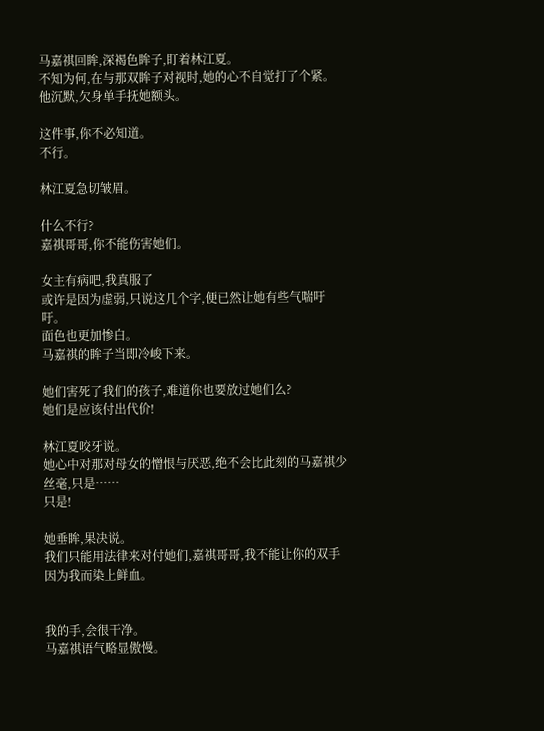马嘉祺回眸,深褐色眸子,盯着林江夏。
不知为何,在与那双眸子对视时,她的心不自觉打了个紧。
他沉默,欠身单手抚她额头。

这件事,你不必知道。
不行。

林江夏急切皱眉。

什么不行?
嘉祺哥哥,你不能伤害她们。

女主有病吧,我真服了
或许是因为虚弱,只说这几个字,便已然让她有些气喘吁吁。
面色也更加惨白。
马嘉祺的眸子当即冷峻下来。

她们害死了我们的孩子,难道你也要放过她们么?
她们是应该付出代价!

林江夏咬牙说。
她心中对那对母女的憎恨与厌恶,绝不会比此刻的马嘉祺少丝毫,只是……
只是!

她垂眸,果决说。
我们只能用法律来对付她们,嘉祺哥哥,我不能让你的双手因为我而染上鲜血。


我的手,会很干净。
马嘉祺语气略显傲慢。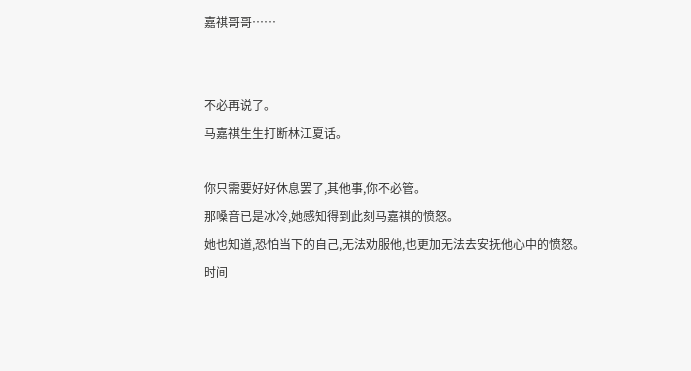嘉祺哥哥……


不必再说了。
马嘉祺生生打断林江夏话。

你只需要好好休息罢了,其他事,你不必管。
那嗓音已是冰冷,她感知得到此刻马嘉祺的愤怒。
她也知道,恐怕当下的自己,无法劝服他,也更加无法去安抚他心中的愤怒。
时间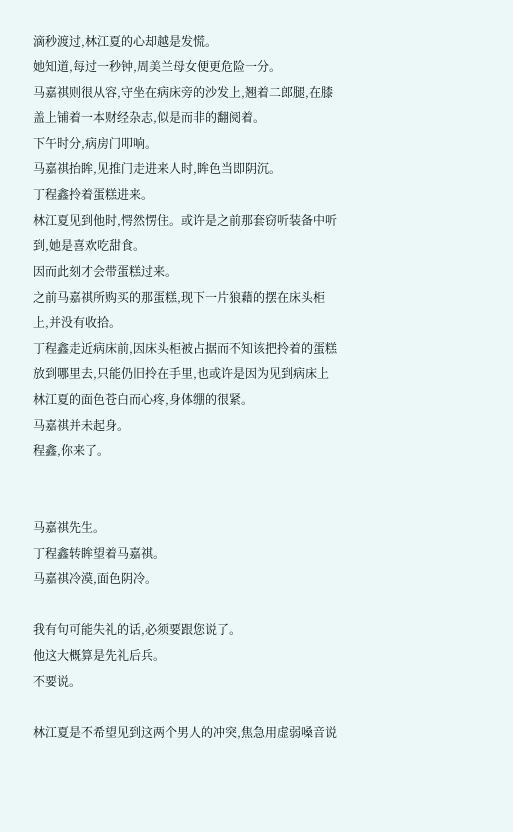滴秒渡过,林江夏的心却越是发慌。
她知道,每过一秒钟,周美兰母女便更危险一分。
马嘉祺则很从容,守坐在病床旁的沙发上,翘着二郎腿,在膝盖上铺着一本财经杂志,似是而非的翻阅着。
下午时分,病房门叩响。
马嘉祺抬眸,见推门走进来人时,眸色当即阴沉。
丁程鑫拎着蛋糕进来。
林江夏见到他时,愕然愣住。或许是之前那套窃听装备中听到,她是喜欢吃甜食。
因而此刻才会带蛋糕过来。
之前马嘉祺所购买的那蛋糕,现下一片狼藉的摆在床头柜上,并没有收拾。
丁程鑫走近病床前,因床头柜被占据而不知该把拎着的蛋糕放到哪里去,只能仍旧拎在手里,也或许是因为见到病床上林江夏的面色苍白而心疼,身体绷的很紧。
马嘉祺并未起身。
程鑫,你来了。


马嘉祺先生。
丁程鑫转眸望着马嘉祺。
马嘉祺冷漠,面色阴冷。

我有句可能失礼的话,必须要跟您说了。
他这大概算是先礼后兵。
不要说。

林江夏是不希望见到这两个男人的冲突,焦急用虚弱嗓音说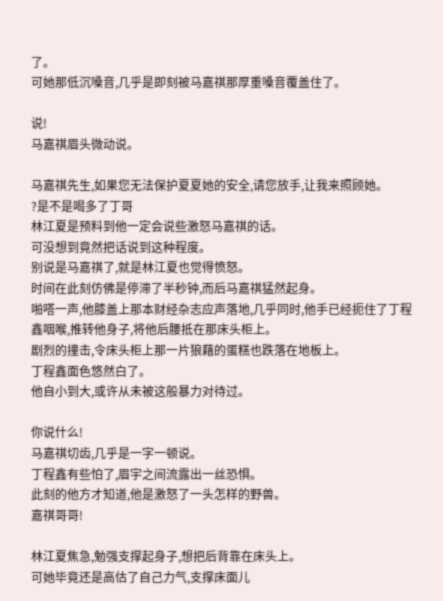了。
可她那低沉嗓音,几乎是即刻被马嘉祺那厚重嗓音覆盖住了。

说!
马嘉祺眉头微动说。

马嘉祺先生,如果您无法保护夏夏她的安全,请您放手,让我来照顾她。
?是不是喝多了丁哥
林江夏是预料到他一定会说些激怒马嘉祺的话。
可没想到竟然把话说到这种程度。
别说是马嘉祺了,就是林江夏也觉得愤怒。
时间在此刻仿佛是停滞了半秒钟,而后马嘉祺猛然起身。
啪嗒一声,他膝盖上那本财经杂志应声落地,几乎同时,他手已经扼住了丁程鑫咽喉,推转他身子,将他后腰抵在那床头柜上。
剧烈的撞击,令床头柜上那一片狼藉的蛋糕也跌落在地板上。
丁程鑫面色悠然白了。
他自小到大,或许从未被这般暴力对待过。

你说什么!
马嘉祺切齿,几乎是一字一顿说。
丁程鑫有些怕了,眉宇之间流露出一丝恐惧。
此刻的他方才知道,他是激怒了一头怎样的野兽。
嘉祺哥哥!

林江夏焦急,勉强支撑起身子,想把后背靠在床头上。
可她毕竟还是高估了自己力气,支撑床面儿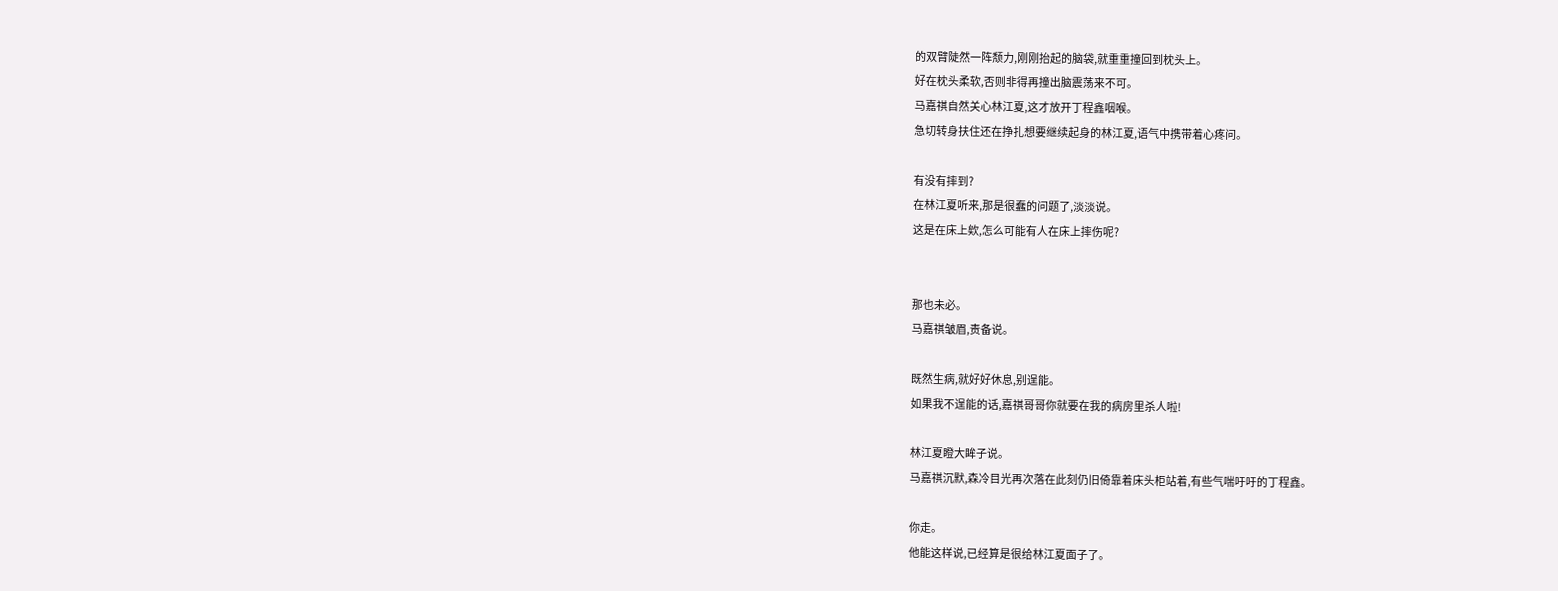的双臂陡然一阵颓力,刚刚抬起的脑袋,就重重撞回到枕头上。
好在枕头柔软,否则非得再撞出脑震荡来不可。
马嘉祺自然关心林江夏,这才放开丁程鑫咽喉。
急切转身扶住还在挣扎想要继续起身的林江夏,语气中携带着心疼问。

有没有摔到?
在林江夏听来,那是很蠢的问题了,淡淡说。
这是在床上欸,怎么可能有人在床上摔伤呢?


那也未必。
马嘉祺皱眉,责备说。

既然生病,就好好休息,别逞能。
如果我不逞能的话,嘉祺哥哥你就要在我的病房里杀人啦!

林江夏瞪大眸子说。
马嘉祺沉默,森冷目光再次落在此刻仍旧倚靠着床头柜站着,有些气喘吁吁的丁程鑫。

你走。
他能这样说,已经算是很给林江夏面子了。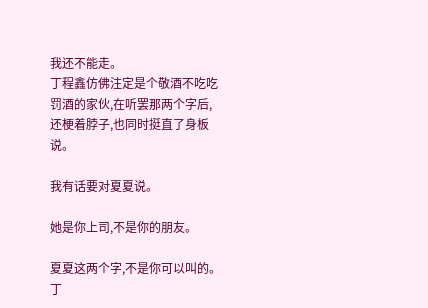我还不能走。
丁程鑫仿佛注定是个敬酒不吃吃罚酒的家伙,在听罢那两个字后,还梗着脖子,也同时挺直了身板说。

我有话要对夏夏说。

她是你上司,不是你的朋友。

夏夏这两个字,不是你可以叫的。
丁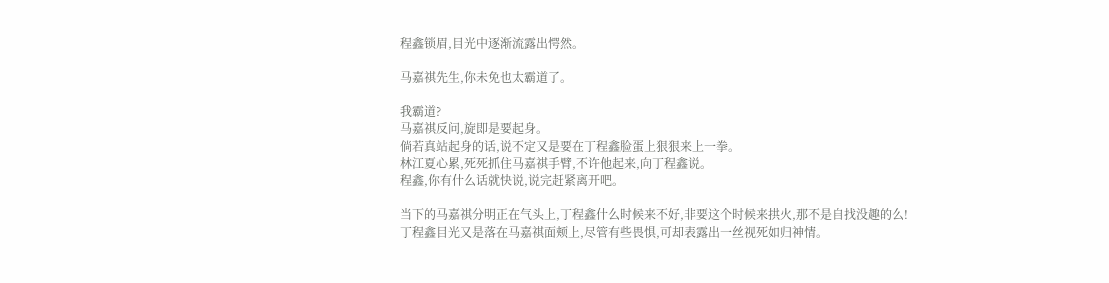程鑫锁眉,目光中逐渐流露出愕然。

马嘉祺先生,你未免也太霸道了。

我霸道?
马嘉祺反问,旋即是要起身。
倘若真站起身的话,说不定又是要在丁程鑫脸蛋上狠狠来上一拳。
林江夏心累,死死抓住马嘉祺手臂,不许他起来,向丁程鑫说。
程鑫,你有什么话就快说,说完赶紧离开吧。

当下的马嘉祺分明正在气头上,丁程鑫什么时候来不好,非要这个时候来拱火,那不是自找没趣的么!
丁程鑫目光又是落在马嘉祺面颊上,尽管有些畏惧,可却表露出一丝视死如归神情。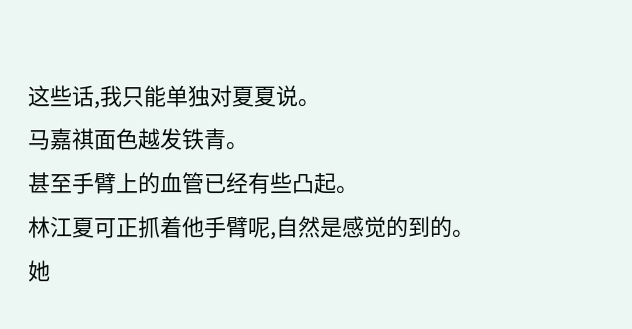这些话,我只能单独对夏夏说。
马嘉祺面色越发铁青。
甚至手臂上的血管已经有些凸起。
林江夏可正抓着他手臂呢,自然是感觉的到的。
她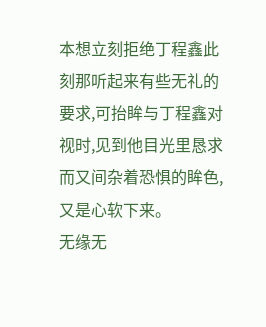本想立刻拒绝丁程鑫此刻那听起来有些无礼的要求,可抬眸与丁程鑫对视时,见到他目光里恳求而又间杂着恐惧的眸色,又是心软下来。
无缘无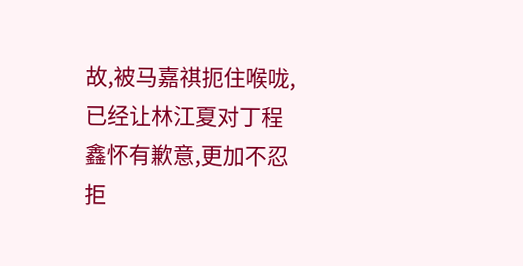故,被马嘉祺扼住喉咙,已经让林江夏对丁程鑫怀有歉意,更加不忍拒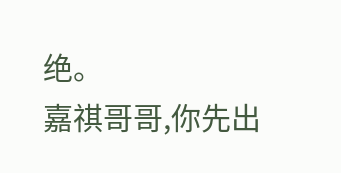绝。
嘉祺哥哥,你先出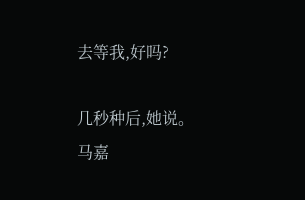去等我,好吗?

几秒种后,她说。
马嘉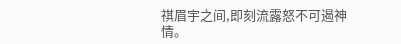祺眉宇之间,即刻流露怒不可遏神情。